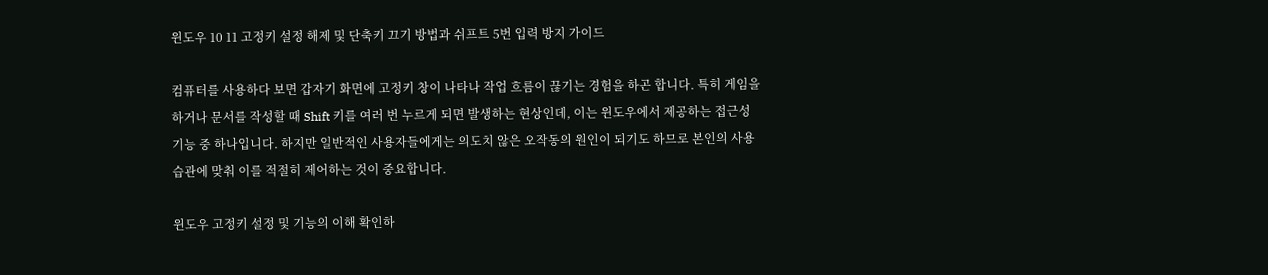윈도우 10 11 고정키 설정 해제 및 단축키 끄기 방법과 쉬프트 5번 입력 방지 가이드

컴퓨터를 사용하다 보면 갑자기 화면에 고정키 창이 나타나 작업 흐름이 끊기는 경험을 하곤 합니다. 특히 게임을 하거나 문서를 작성할 때 Shift 키를 여러 번 누르게 되면 발생하는 현상인데, 이는 윈도우에서 제공하는 접근성 기능 중 하나입니다. 하지만 일반적인 사용자들에게는 의도치 않은 오작동의 원인이 되기도 하므로 본인의 사용 습관에 맞춰 이를 적절히 제어하는 것이 중요합니다.

윈도우 고정키 설정 및 기능의 이해 확인하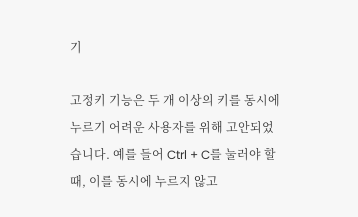기

고정키 기능은 두 개 이상의 키를 동시에 누르기 어려운 사용자를 위해 고안되었습니다. 예를 들어 Ctrl + C를 눌러야 할 때, 이를 동시에 누르지 않고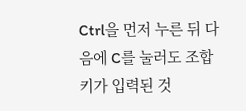Ctrl을 먼저 누른 뒤 다음에 C를 눌러도 조합 키가 입력된 것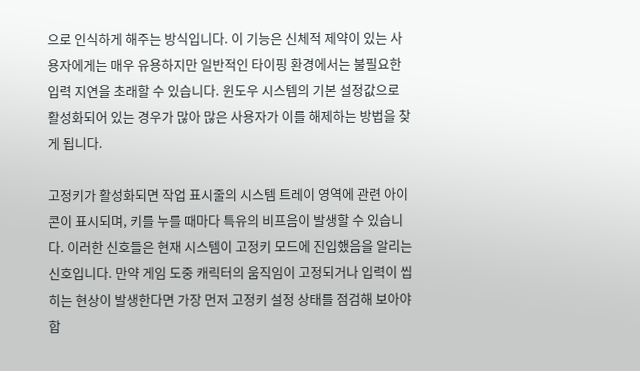으로 인식하게 해주는 방식입니다. 이 기능은 신체적 제약이 있는 사용자에게는 매우 유용하지만 일반적인 타이핑 환경에서는 불필요한 입력 지연을 초래할 수 있습니다. 윈도우 시스템의 기본 설정값으로 활성화되어 있는 경우가 많아 많은 사용자가 이를 해제하는 방법을 찾게 됩니다.

고정키가 활성화되면 작업 표시줄의 시스템 트레이 영역에 관련 아이콘이 표시되며, 키를 누를 때마다 특유의 비프음이 발생할 수 있습니다. 이러한 신호들은 현재 시스템이 고정키 모드에 진입했음을 알리는 신호입니다. 만약 게임 도중 캐릭터의 움직임이 고정되거나 입력이 씹히는 현상이 발생한다면 가장 먼저 고정키 설정 상태를 점검해 보아야 합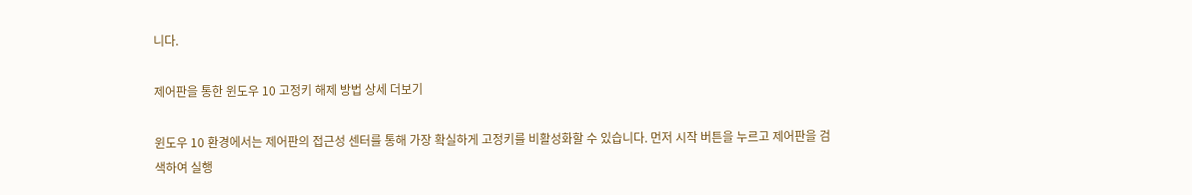니다.

제어판을 통한 윈도우 10 고정키 해제 방법 상세 더보기

윈도우 10 환경에서는 제어판의 접근성 센터를 통해 가장 확실하게 고정키를 비활성화할 수 있습니다. 먼저 시작 버튼을 누르고 제어판을 검색하여 실행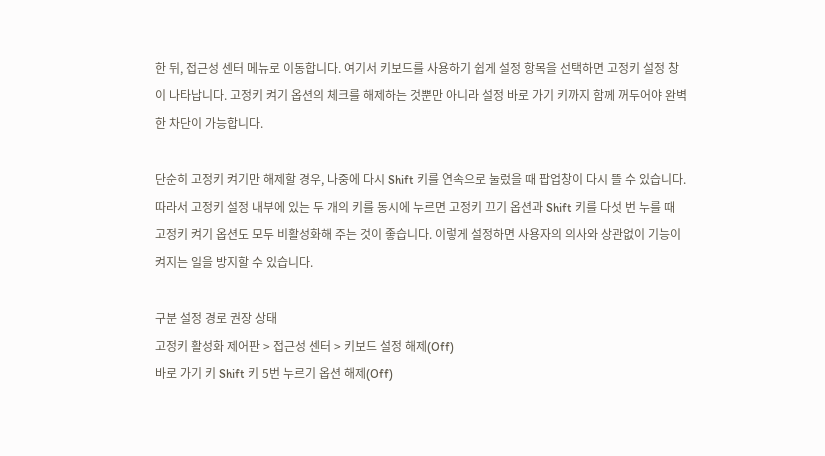한 뒤, 접근성 센터 메뉴로 이동합니다. 여기서 키보드를 사용하기 쉽게 설정 항목을 선택하면 고정키 설정 창이 나타납니다. 고정키 켜기 옵션의 체크를 해제하는 것뿐만 아니라 설정 바로 가기 키까지 함께 꺼두어야 완벽한 차단이 가능합니다.

단순히 고정키 켜기만 해제할 경우, 나중에 다시 Shift 키를 연속으로 눌렀을 때 팝업창이 다시 뜰 수 있습니다. 따라서 고정키 설정 내부에 있는 두 개의 키를 동시에 누르면 고정키 끄기 옵션과 Shift 키를 다섯 번 누를 때 고정키 켜기 옵션도 모두 비활성화해 주는 것이 좋습니다. 이렇게 설정하면 사용자의 의사와 상관없이 기능이 켜지는 일을 방지할 수 있습니다.

구분 설정 경로 권장 상태
고정키 활성화 제어판 > 접근성 센터 > 키보드 설정 해제(Off)
바로 가기 키 Shift 키 5번 누르기 옵션 해제(Off)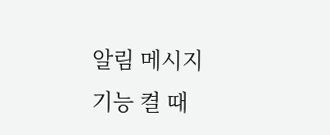알림 메시지 기능 켤 때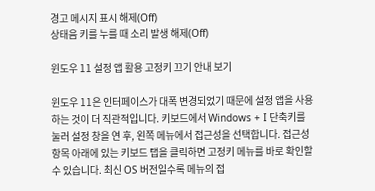경고 메시지 표시 해제(Off)
상태음 키를 누를 때 소리 발생 해제(Off)

윈도우 11 설정 앱 활용 고정키 끄기 안내 보기

윈도우 11은 인터페이스가 대폭 변경되었기 때문에 설정 앱을 사용하는 것이 더 직관적입니다. 키보드에서 Windows + I 단축키를 눌러 설정 창을 연 후, 왼쪽 메뉴에서 접근성을 선택합니다. 접근성 항목 아래에 있는 키보드 탭을 클릭하면 고정키 메뉴를 바로 확인할 수 있습니다. 최신 OS 버전일수록 메뉴의 접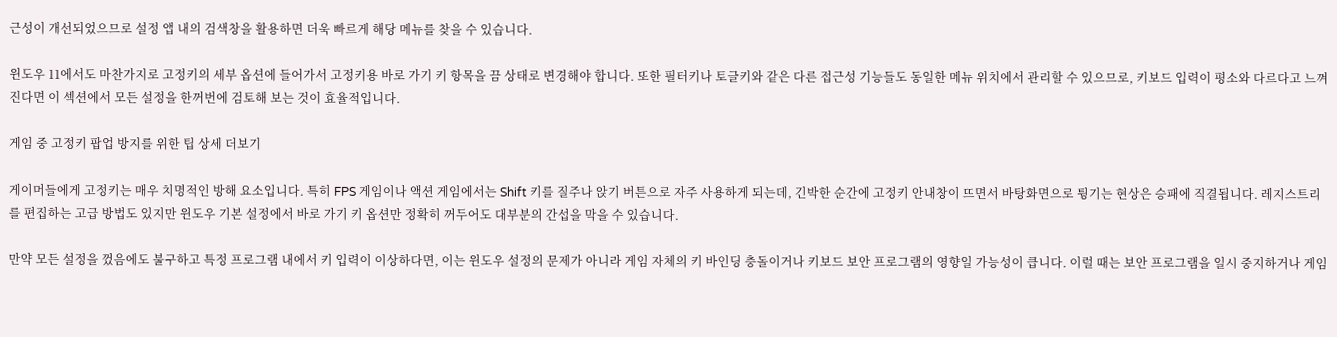근성이 개선되었으므로 설정 앱 내의 검색창을 활용하면 더욱 빠르게 해당 메뉴를 찾을 수 있습니다.

윈도우 11에서도 마찬가지로 고정키의 세부 옵션에 들어가서 고정키용 바로 가기 키 항목을 끔 상태로 변경해야 합니다. 또한 필터키나 토글키와 같은 다른 접근성 기능들도 동일한 메뉴 위치에서 관리할 수 있으므로, 키보드 입력이 평소와 다르다고 느껴진다면 이 섹션에서 모든 설정을 한꺼번에 검토해 보는 것이 효율적입니다.

게임 중 고정키 팝업 방지를 위한 팁 상세 더보기

게이머들에게 고정키는 매우 치명적인 방해 요소입니다. 특히 FPS 게임이나 액션 게임에서는 Shift 키를 질주나 앉기 버튼으로 자주 사용하게 되는데, 긴박한 순간에 고정키 안내창이 뜨면서 바탕화면으로 튕기는 현상은 승패에 직결됩니다. 레지스트리를 편집하는 고급 방법도 있지만 윈도우 기본 설정에서 바로 가기 키 옵션만 정확히 꺼두어도 대부분의 간섭을 막을 수 있습니다.

만약 모든 설정을 껐음에도 불구하고 특정 프로그램 내에서 키 입력이 이상하다면, 이는 윈도우 설정의 문제가 아니라 게임 자체의 키 바인딩 충돌이거나 키보드 보안 프로그램의 영향일 가능성이 큽니다. 이럴 때는 보안 프로그램을 일시 중지하거나 게임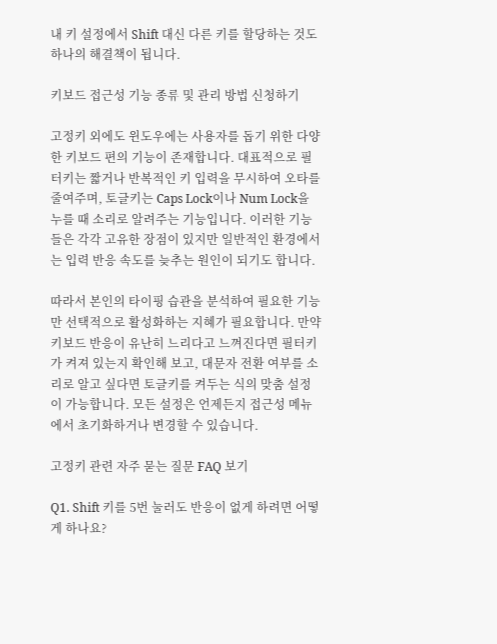내 키 설정에서 Shift 대신 다른 키를 할당하는 것도 하나의 해결책이 됩니다.

키보드 접근성 기능 종류 및 관리 방법 신청하기

고정키 외에도 윈도우에는 사용자를 돕기 위한 다양한 키보드 편의 기능이 존재합니다. 대표적으로 필터키는 짧거나 반복적인 키 입력을 무시하여 오타를 줄여주며, 토글키는 Caps Lock이나 Num Lock을 누를 때 소리로 알려주는 기능입니다. 이러한 기능들은 각각 고유한 장점이 있지만 일반적인 환경에서는 입력 반응 속도를 늦추는 원인이 되기도 합니다.

따라서 본인의 타이핑 습관을 분석하여 필요한 기능만 선택적으로 활성화하는 지혜가 필요합니다. 만약 키보드 반응이 유난히 느리다고 느껴진다면 필터키가 켜져 있는지 확인해 보고, 대문자 전환 여부를 소리로 알고 싶다면 토글키를 켜두는 식의 맞춤 설정이 가능합니다. 모든 설정은 언제든지 접근성 메뉴에서 초기화하거나 변경할 수 있습니다.

고정키 관련 자주 묻는 질문 FAQ 보기

Q1. Shift 키를 5번 눌러도 반응이 없게 하려면 어떻게 하나요?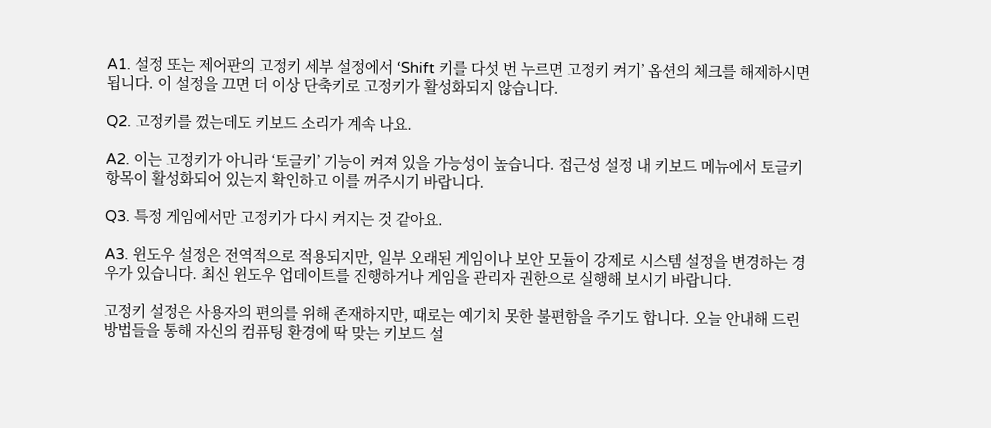A1. 설정 또는 제어판의 고정키 세부 설정에서 ‘Shift 키를 다섯 번 누르면 고정키 켜기’ 옵션의 체크를 해제하시면 됩니다. 이 설정을 끄면 더 이상 단축키로 고정키가 활성화되지 않습니다.

Q2. 고정키를 껐는데도 키보드 소리가 계속 나요.

A2. 이는 고정키가 아니라 ‘토글키’ 기능이 켜져 있을 가능성이 높습니다. 접근성 설정 내 키보드 메뉴에서 토글키 항목이 활성화되어 있는지 확인하고 이를 꺼주시기 바랍니다.

Q3. 특정 게임에서만 고정키가 다시 켜지는 것 같아요.

A3. 윈도우 설정은 전역적으로 적용되지만, 일부 오래된 게임이나 보안 모듈이 강제로 시스템 설정을 변경하는 경우가 있습니다. 최신 윈도우 업데이트를 진행하거나 게임을 관리자 권한으로 실행해 보시기 바랍니다.

고정키 설정은 사용자의 편의를 위해 존재하지만, 때로는 예기치 못한 불편함을 주기도 합니다. 오늘 안내해 드린 방법들을 통해 자신의 컴퓨팅 환경에 딱 맞는 키보드 설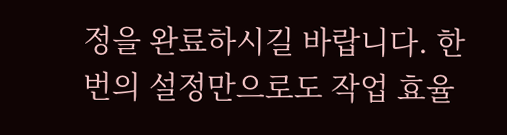정을 완료하시길 바랍니다. 한 번의 설정만으로도 작업 효율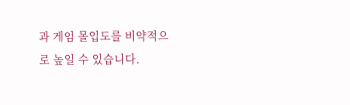과 게임 몰입도를 비약적으로 높일 수 있습니다.